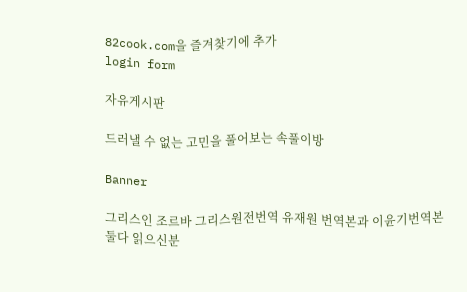82cook.com을 즐겨찾기에 추가
login form

자유게시판

드러낼 수 없는 고민을 풀어보는 속풀이방

Banner

그리스인 조르바 그리스원전번역 유재원 번역본과 이윤기번역본 둘다 읽으신분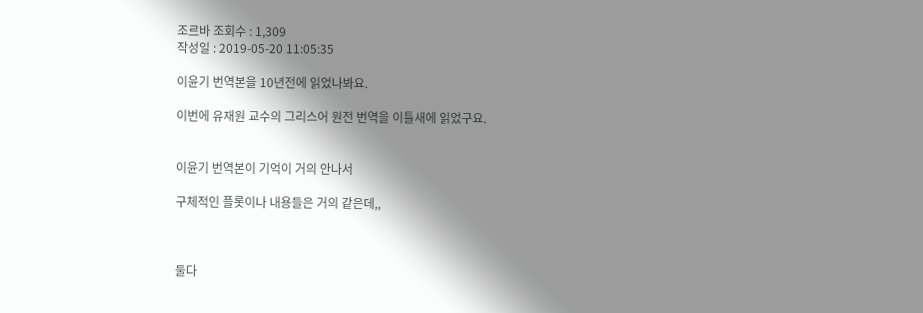조르바 조회수 : 1,309
작성일 : 2019-05-20 11:05:35

이윤기 번역본을 10년전에 읽었나봐요.

이번에 유재원 교수의 그리스어 원전 번역을 이틀새에 읽었구요.


이윤기 번역본이 기억이 거의 안나서

구체적인 플롯이나 내용들은 거의 같은데,,



둘다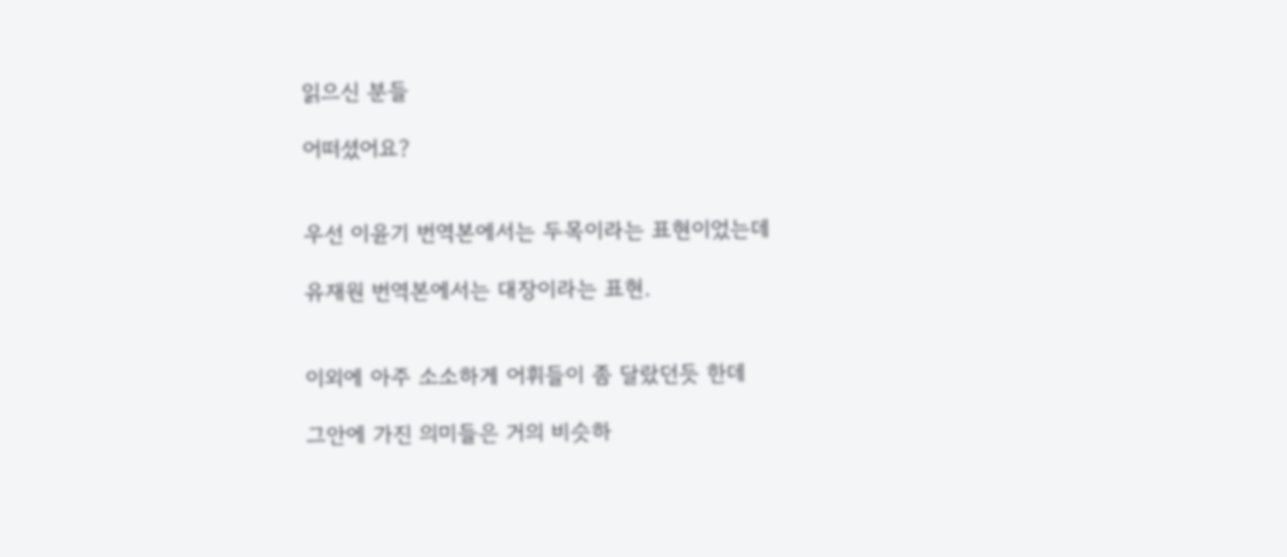읽으신 분들

어떠셨어요?


우선 이윤기 번역본에서는 두목이라는 표현이었는데

유재원 번역본에서는 대장이라는 표현.


이외에 아주 소소하게 어휘들이 좀 달랐던듯 한데

그안에 가진 의미들은 거의 비슷하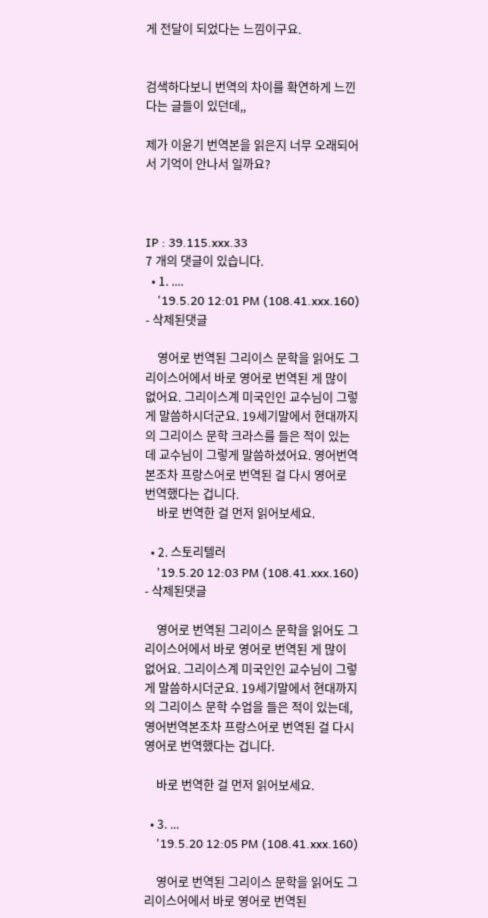게 전달이 되었다는 느낌이구요.


검색하다보니 번역의 차이를 확연하게 느낀다는 글들이 있던데,,

제가 이윤기 번역본을 읽은지 너무 오래되어서 기억이 안나서 일까요?



IP : 39.115.xxx.33
7 개의 댓글이 있습니다.
  • 1. ....
    '19.5.20 12:01 PM (108.41.xxx.160) - 삭제된댓글

    영어로 번역된 그리이스 문학을 읽어도 그리이스어에서 바로 영어로 번역된 게 많이 없어요. 그리이스계 미국인인 교수님이 그렇게 말씀하시더군요. 19세기말에서 현대까지의 그리이스 문학 크라스를 들은 적이 있는데 교수님이 그렇게 말씀하셨어요. 영어번역본조차 프랑스어로 번역된 걸 다시 영어로 번역했다는 겁니다.
    바로 번역한 걸 먼저 읽어보세요.

  • 2. 스토리텔러
    '19.5.20 12:03 PM (108.41.xxx.160) - 삭제된댓글

    영어로 번역된 그리이스 문학을 읽어도 그리이스어에서 바로 영어로 번역된 게 많이 없어요. 그리이스계 미국인인 교수님이 그렇게 말씀하시더군요. 19세기말에서 현대까지의 그리이스 문학 수업을 들은 적이 있는데, 영어번역본조차 프랑스어로 번역된 걸 다시 영어로 번역했다는 겁니다.

    바로 번역한 걸 먼저 읽어보세요.

  • 3. ...
    '19.5.20 12:05 PM (108.41.xxx.160)

    영어로 번역된 그리이스 문학을 읽어도 그리이스어에서 바로 영어로 번역된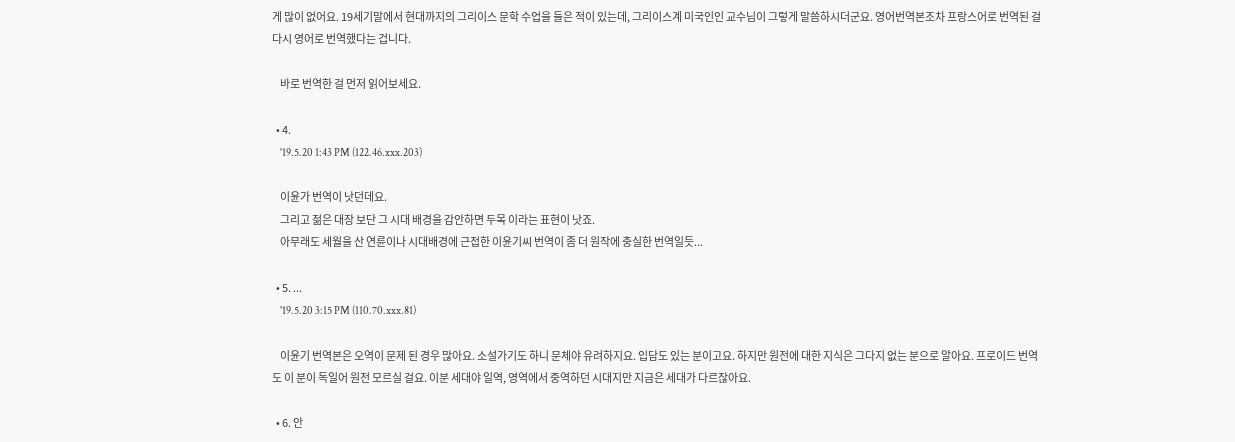게 많이 없어요. 19세기말에서 현대까지의 그리이스 문학 수업을 들은 적이 있는데, 그리이스계 미국인인 교수님이 그렇게 말씀하시더군요. 영어번역본조차 프랑스어로 번역된 걸 다시 영어로 번역했다는 겁니다.

    바로 번역한 걸 먼저 읽어보세요.

  • 4.
    '19.5.20 1:43 PM (122.46.xxx.203)

    이윤가 번역이 낫던데요.
    그리고 젊은 대장 보단 그 시대 배경을 감안하면 두목 이라는 표현이 낫죠.
    아무래도 세월을 산 연륜이나 시대배경에 근접한 이윤기씨 번역이 좀 더 원작에 충실한 번역일듯...

  • 5. ...
    '19.5.20 3:15 PM (110.70.xxx.81)

    이윤기 번역본은 오역이 문제 된 경우 많아요. 소설가기도 하니 문체야 유려하지요. 입담도 있는 분이고요. 하지만 원전에 대한 지식은 그다지 없는 분으로 알아요. 프로이드 번역도 이 분이 독일어 원전 모르실 걸요. 이분 세대야 일역, 영역에서 중역하던 시대지만 지금은 세대가 다르잖아요.

  • 6. 안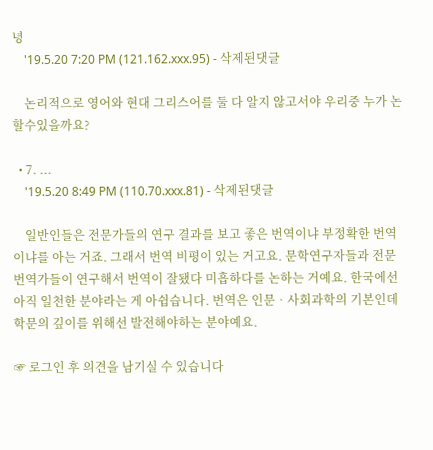녕
    '19.5.20 7:20 PM (121.162.xxx.95) - 삭제된댓글

    논리적으로 영어와 현대 그리스어를 둘 다 알지 않고서야 우리중 누가 논할수있을까요?

  • 7. ...
    '19.5.20 8:49 PM (110.70.xxx.81) - 삭제된댓글

    일반인들은 전문가들의 연구 결과를 보고 좋은 번역이냐 부정확한 번역이냐를 아는 거죠. 그래서 번역 비평이 있는 거고요. 문학연구자들과 전문번역가들이 연구해서 번역이 잘됐다 미흡하다를 논하는 거예요. 한국에선 아직 일천한 분야라는 게 아쉽습니다. 번역은 인문ᆞ사회과학의 기본인데 학문의 깊이를 위해선 발전해야하는 분야예요.

☞ 로그인 후 의견을 남기실 수 있습니다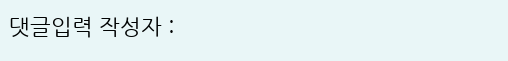댓글입력 작성자 :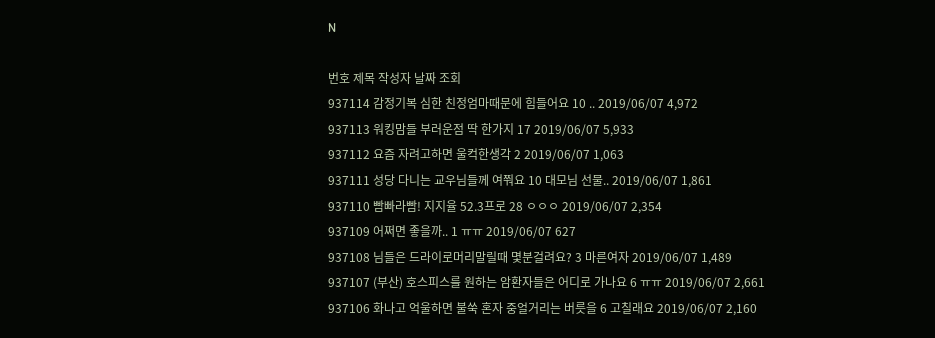N

번호 제목 작성자 날짜 조회
937114 감정기복 심한 친정엄마때문에 힘들어요 10 .. 2019/06/07 4,972
937113 워킹맘들 부러운점 딱 한가지 17 2019/06/07 5,933
937112 요즘 자려고하면 울컥한생각 2 2019/06/07 1,063
937111 성당 다니는 교우님들께 여쭤요 10 대모님 선물.. 2019/06/07 1,861
937110 빰빠라빰! 지지율 52.3프로 28 ㅇㅇㅇ 2019/06/07 2,354
937109 어쩌면 좋을까.. 1 ㅠㅠ 2019/06/07 627
937108 님들은 드라이로머리말릴때 몇분걸려요? 3 마른여자 2019/06/07 1,489
937107 (부산) 호스피스를 원하는 암환자들은 어디로 가나요 6 ㅠㅠ 2019/06/07 2,661
937106 화나고 억울하면 불쑥 혼자 중얼거리는 버릇을 6 고칠래요 2019/06/07 2,160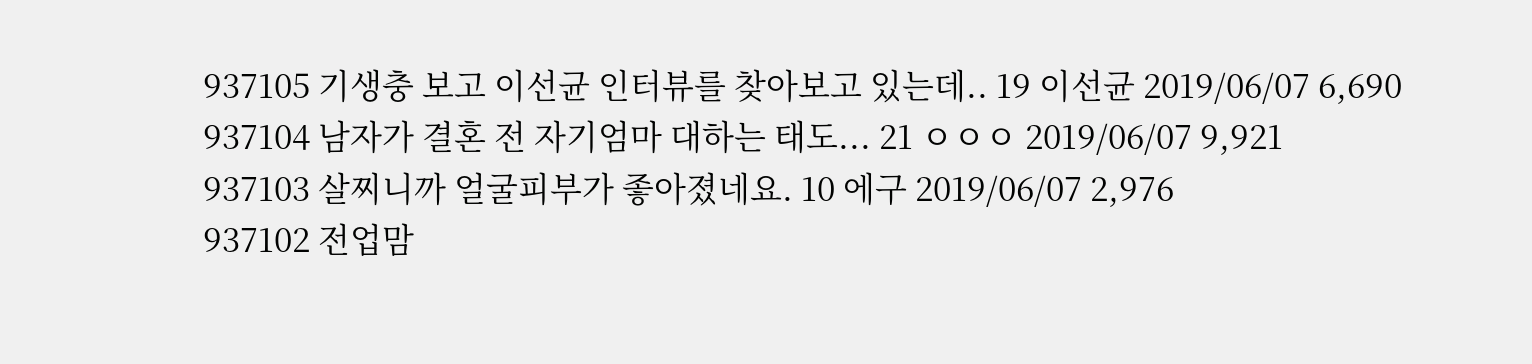937105 기생충 보고 이선균 인터뷰를 찾아보고 있는데.. 19 이선균 2019/06/07 6,690
937104 남자가 결혼 전 자기엄마 대하는 태도... 21 ㅇㅇㅇ 2019/06/07 9,921
937103 살찌니까 얼굴피부가 좋아졌네요. 10 에구 2019/06/07 2,976
937102 전업맘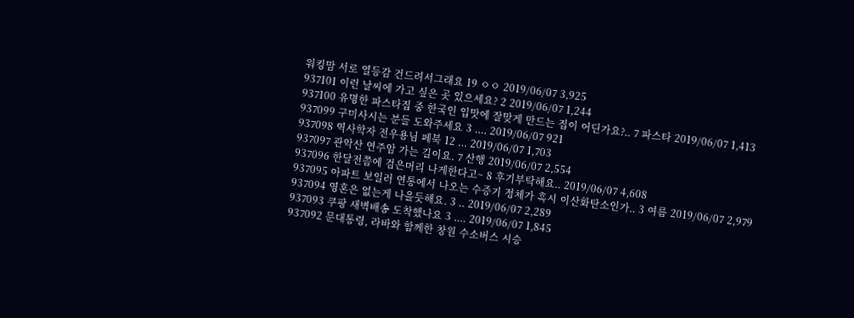워킹맘 서로 열등감 건드려서그래요 19 ㅇㅇ 2019/06/07 3,925
937101 이런 날씨에 가고 싶은 곳 있으세요? 2 2019/06/07 1,244
937100 유명한 파스타집 중 한국인 입맛에 잘맞게 만드는 집이 어딘가요?.. 7 파스타 2019/06/07 1,413
937099 구미사시는 분들 도와주세요 3 .... 2019/06/07 921
937098 역사학자 전우용님 페북 12 ... 2019/06/07 1,703
937097 관악산 연주암 가는 길이요. 7 산행 2019/06/07 2,554
937096 한달전쯤에 검은머리 나게한다고~ 8 후기부탁해요.. 2019/06/07 4,608
937095 아파트 보일러 연통에서 나오는 수증기 정체가 혹시 이산화탄소인가.. 3 여름 2019/06/07 2,979
937094 영혼은 없는게 나을듯해요. 3 .. 2019/06/07 2,289
937093 쿠팡 새벽배송 도착했나요 3 .... 2019/06/07 1,845
937092 문대통령, 라바와 함께한 창원 수소버스 시승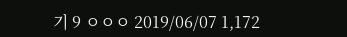기 9 ㅇㅇㅇ 2019/06/07 1,172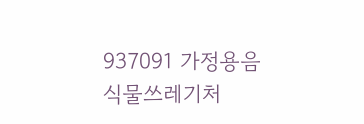937091 가정용음식물쓰레기처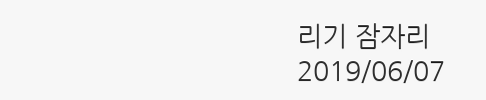리기 잠자리 2019/06/07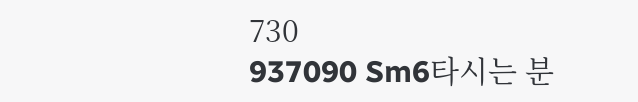730
937090 Sm6타시는 분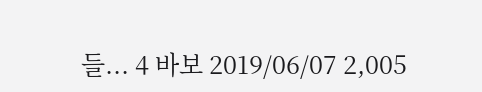들... 4 바보 2019/06/07 2,005